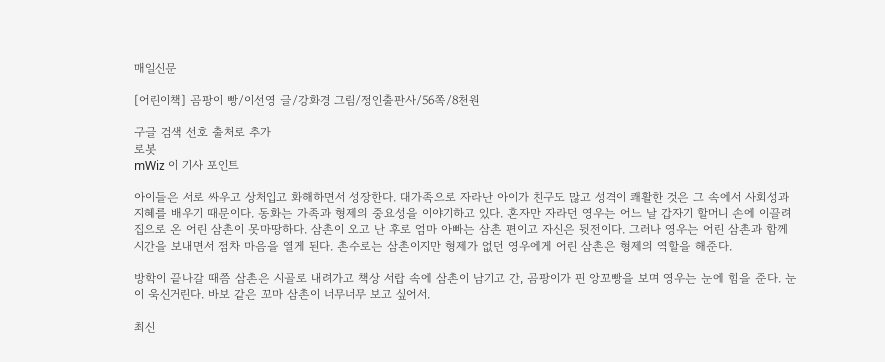매일신문

[어린이책] 곰팡이 빵/이선영 글/강화경 그림/정인출판사/56쪽/8천원

구글 검색 선호 출처로 추가
로봇
mWiz 이 기사 포인트

아이들은 서로 싸우고 상처입고 화해하면서 성장한다. 대가족으로 자라난 아이가 친구도 많고 성격이 쾌활한 것은 그 속에서 사회성과 지혜를 배우기 때문이다. 동화는 가족과 형제의 중요성을 이야기하고 있다. 혼자만 자라던 영우는 어느 날 갑자기 할머니 손에 이끌려 집으로 온 어린 삼촌이 못마땅하다. 삼촌이 오고 난 후로 엄마 아빠는 삼촌 편이고 자신은 뒷전이다. 그러나 영우는 어린 삼촌과 함께 시간을 보내면서 점차 마음을 열게 된다. 촌수로는 삼촌이지만 형제가 없던 영우에게 어린 삼촌은 형제의 역할을 해준다.

방학이 끝나갈 때쯤 삼촌은 시골로 내려가고 책상 서랍 속에 삼촌이 남기고 간, 곰팡이가 핀 앙꼬빵을 보며 영우는 눈에 힘을 준다. 눈이 욱신거린다. 바보 같은 꼬마 삼촌이 너무너무 보고 싶어서.

최신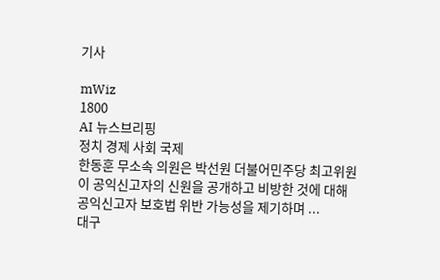기사

mWiz
1800
AI 뉴스브리핑
정치 경제 사회 국제
한동훈 무소속 의원은 박선원 더불어민주당 최고위원이 공익신고자의 신원을 공개하고 비방한 것에 대해 공익신고자 보호법 위반 가능성을 제기하며 ...
대구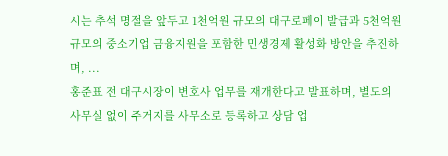시는 추석 명절을 앞두고 1천억원 규모의 대구로페이 발급과 5천억원 규모의 중소기업 금융지원을 포함한 민생경제 활성화 방안을 추진하며, ...
홍준표 전 대구시장이 변호사 업무를 재개한다고 발표하며, 별도의 사무실 없이 주거지를 사무소로 등록하고 상담 업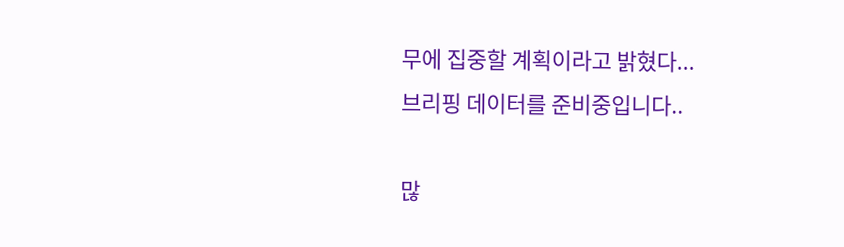무에 집중할 계획이라고 밝혔다...
브리핑 데이터를 준비중입니다..

많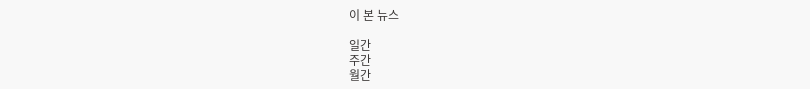이 본 뉴스

일간
주간
월간